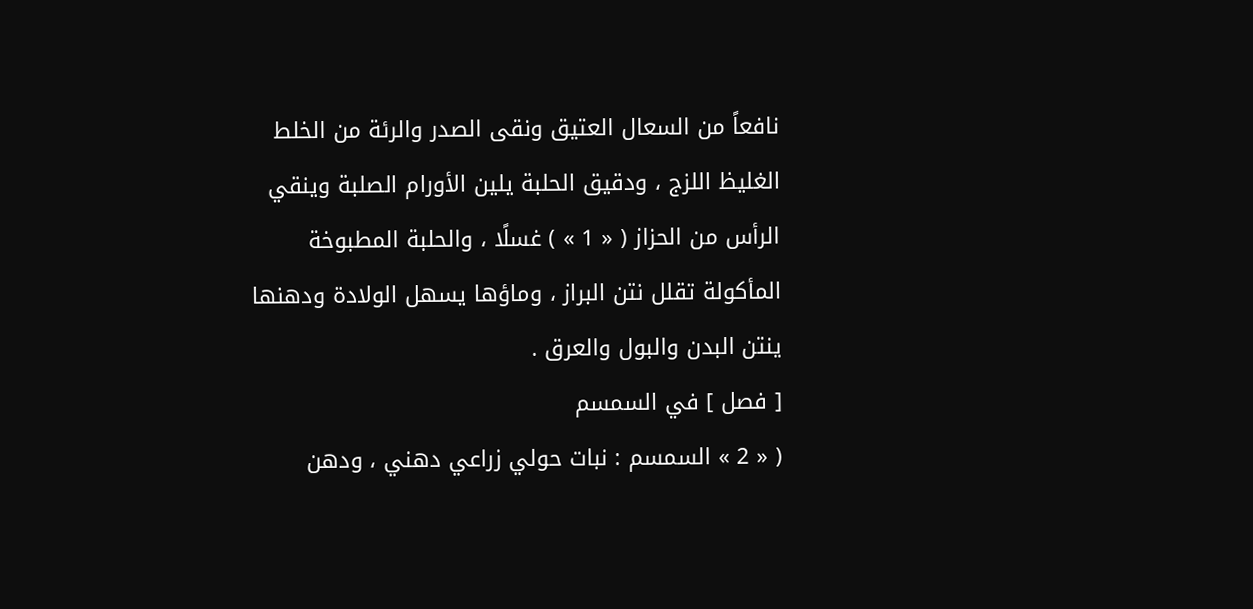نافعاً من السعال العتيق ونقى الصدر والرئة من الخلط الغليظ اللزج ، ودقيق الحلبة يلين الأورام الصلبة وينقي الرأس من الحزاز ( « 1 » ) غسلًا ، والحلبة المطبوخة المأكولة تقلل نتن البراز ، وماؤها يسهل الولادة ودهنها ينتن البدن والبول والعرق .
[ فصل ] في السمسم
( « 2 » السمسم : نبات حولي زراعي دهني ، ودهن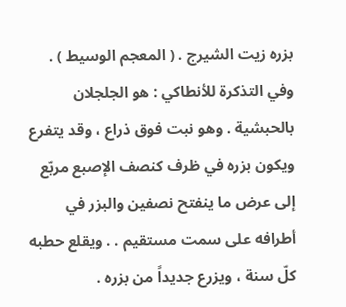بزره زيت الشيرج . ( المعجم الوسيط ) . وفي التذكرة للأنطاكي : هو الجلجلان بالحبشية . وهو نبت فوق ذراع ، وقد يتفرع ويكون بزره في ظرف كنصف الإصبع مربّع إلى عرض ما ينفتح نصفين والبزر في أطرافه على سمت مستقيم . . ويقلع حطبه كلّ سنة ، ويزرع جديداً من بزره .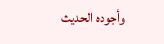وأجوده الحديث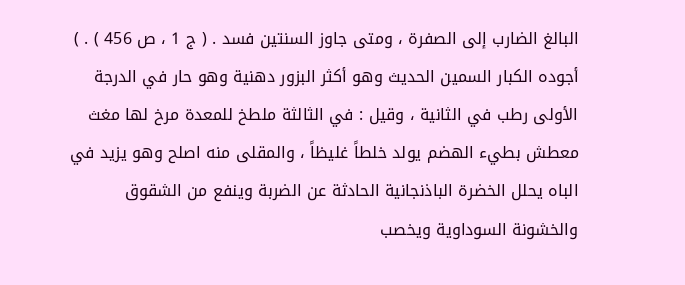البالغ الضارب إلى الصفرة ، ومتى جاوز السنتين فسد . ( ج 1 ، ص 456 ) . )
أجوده الكبار السمين الحديث وهو أكثر البزور دهنية وهو حار في الدرجة الأولى رطب في الثانية ، وقيل : في الثالثة ملطخ للمعدة مرخ لها مغث معطش بطيء الهضم يولد خلطاً غليظاً ، والمقلى منه اصلح وهو يزيد في الباه يحلل الخضرة الباذنجانية الحادثة عن الضربة وينفع من الشقوق والخشونة السوداوية ويخصب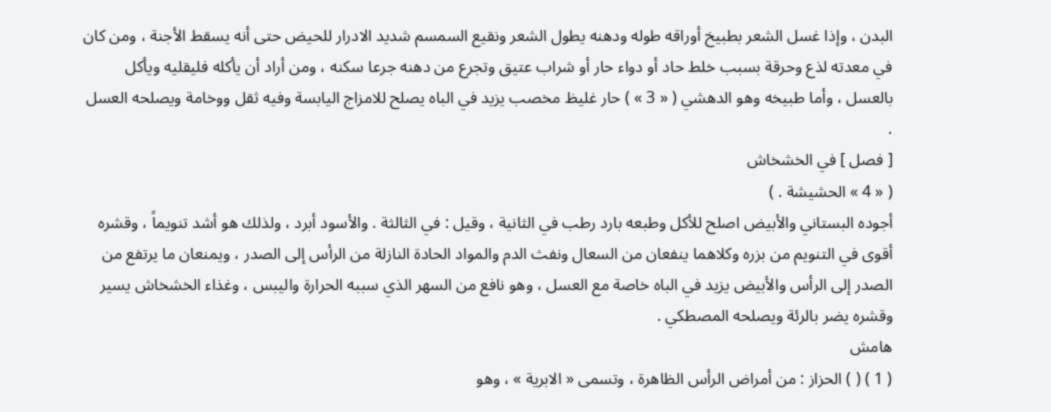البدن ، وإذا غسل الشعر بطبيخ أوراقه طوله ودهنه يطول الشعر ونقيع السمسم شديد الادرار للحيض حتى أنه يسقط الأجنة ، ومن كان في معدته لذع وحرقة بسبب خلط حاد أو دواء حار أو شراب عتيق وتجرع من دهنه جرعا سكنه ، ومن أراد أن يأكله فليقليه ويأكل بالعسل ، وأما طبيخه وهو الدهشي ( « 3 » ) حار غليظ مخصب يزيد في الباه يصلح للامزاج اليابسة وفيه ثقل ووخامة ويصلحه العسل .
[ فصل ] في الخشخاش
( « 4 » الحشيشة . )
أجوده البستاني والأبيض اصلح للأكل وطبعه بارد رطب في الثانية ، وقيل : في الثالثة . والأسود أبرد ، ولذلك هو أشد تنويماً ، وقشره أقوى في التنويم من بزره وكلاهما ينفعان من السعال ونفث الدم والمواد الحادة النازلة من الرأس إلى الصدر ، ويمنعان ما يرتفع من الصدر إلى الرأس والأبيض يزيد في الباه خاصة مع العسل ، وهو نافع من السهر الذي سببه الحرارة واليبس ، وغذاء الخشخاش يسير وقشره يضر بالرئة ويصلحه المصطكي .
هامش
( 1 ) ( ) الحزاز : من أمراض الرأس الظاهرة ، وتسمى « الابرية » ، وهو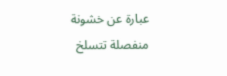عبارة عن خشونة منفصلة تتسلخ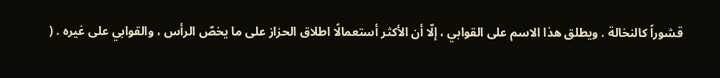قشوراً كالنخالة . ويطلق هذا الاسم على القوابي ، إلّا أن الأكثر أستعمالًا اطلاق الحزاز على ما يخصّ الرأس ، والقوابي على غيره . (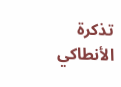تذكرة الأنطاكي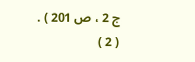ج 2 ، ص 201 ) .
( 2 )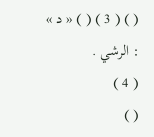( ) ( 3 ) ( ) « د » : الرشي .
( 4 )
( )